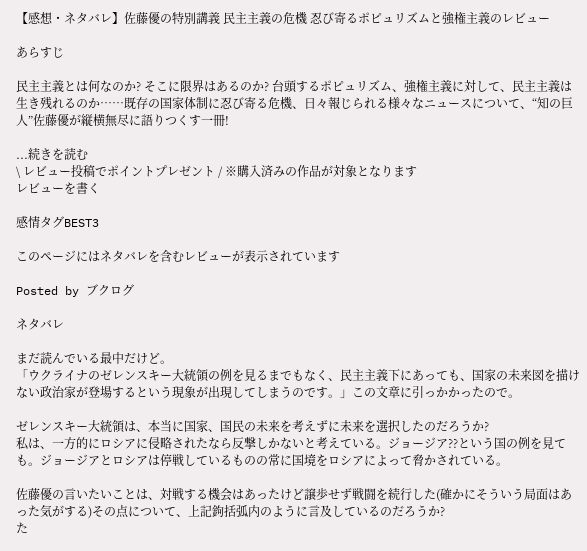【感想・ネタバレ】佐藤優の特別講義 民主主義の危機 忍び寄るポピュリズムと強権主義のレビュー

あらすじ

民主主義とは何なのか? そこに限界はあるのか? 台頭するポピュリズム、強権主義に対して、民主主義は生き残れるのか……既存の国家体制に忍び寄る危機、日々報じられる様々なニュースについて、“知の巨人”佐藤優が縦横無尽に語りつくす一冊!

...続きを読む
\ レビュー投稿でポイントプレゼント / ※購入済みの作品が対象となります
レビューを書く

感情タグBEST3

このページにはネタバレを含むレビューが表示されています

Posted by ブクログ

ネタバレ

まだ読んでいる最中だけど。
「ウクライナのゼレンスキー大統領の例を見るまでもなく、民主主義下にあっても、国家の未来図を描けない政治家が登場するという現象が出現してしまうのです。」この文章に引っかかったので。

ゼレンスキー大統領は、本当に国家、国民の未来を考えずに未来を選択したのだろうか?
私は、一方的にロシアに侵略されたなら反撃しかないと考えている。ジョージア??という国の例を見ても。ジョージアとロシアは停戦しているものの常に国境をロシアによって脅かされている。

佐藤優の言いたいことは、対戦する機会はあったけど譲歩せず戦闘を続行した(確かにそういう局面はあった気がする)その点について、上記鉤括弧内のように言及しているのだろうか?
た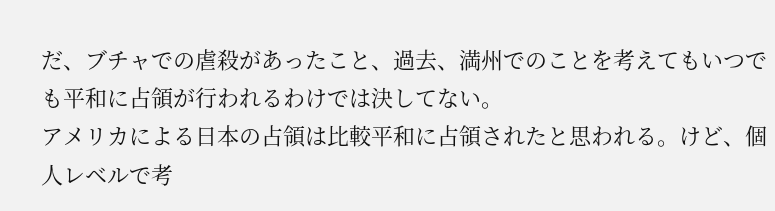だ、ブチャでの虐殺があったこと、過去、満州でのことを考えてもいつでも平和に占領が行われるわけでは決してない。
アメリカによる日本の占領は比較平和に占領されたと思われる。けど、個人レベルで考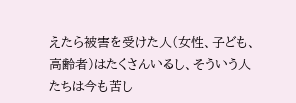えたら被害を受けた人(女性、子ども、高齢者)はたくさんいるし、そういう人たちは今も苦し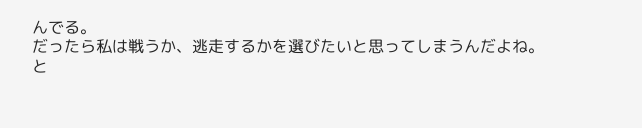んでる。
だったら私は戦うか、逃走するかを選びたいと思ってしまうんだよね。
と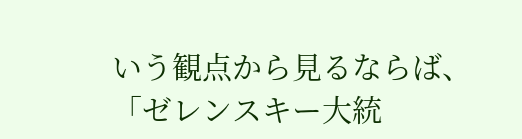いう観点から見るならば、「ゼレンスキー大統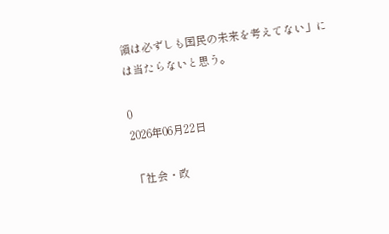領は必ずしも国民の未来を考えてない」には当たらないと思う。

0
2026年06月22日

「社会・政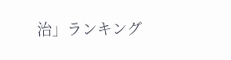治」ランキング